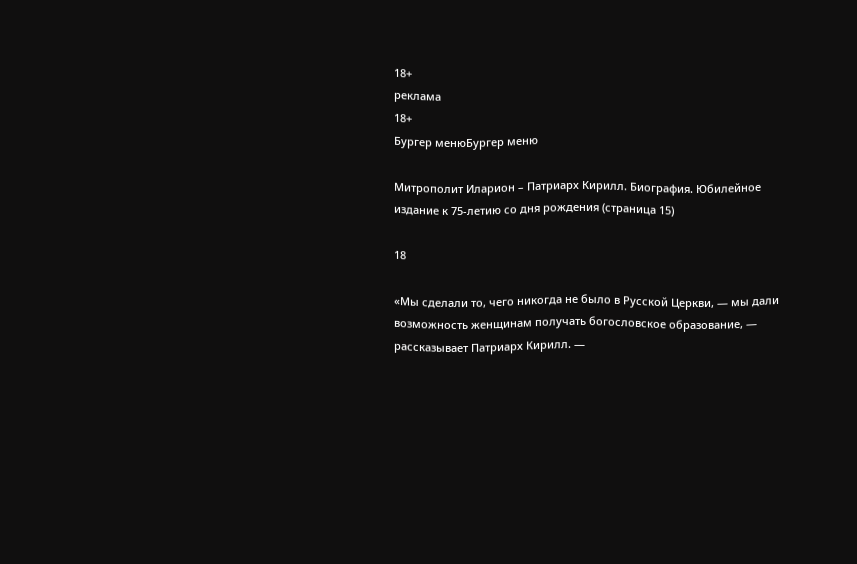18+
реклама
18+
Бургер менюБургер меню

Митрополит Иларион – Патриарх Кирилл. Биография. Юбилейное издание к 75-летию со дня рождения (страница 15)

18

«Мы сделали то, чего никогда не было в Русской Церкви, — мы дали возможность женщинам получать богословское образование, — рассказывает Патриарх Кирилл. —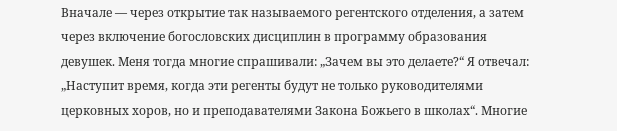Вначале — через открытие так называемого регентского отделения, а затем через включение богословских дисциплин в программу образования девушек. Меня тогда многие спрашивали: „Зачем вы это делаете?“ Я отвечал: „Наступит время, когда эти регенты будут не только руководителями церковных хоров, но и преподавателями Закона Божьего в школах“. Многие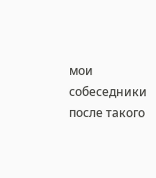мои собеседники после такого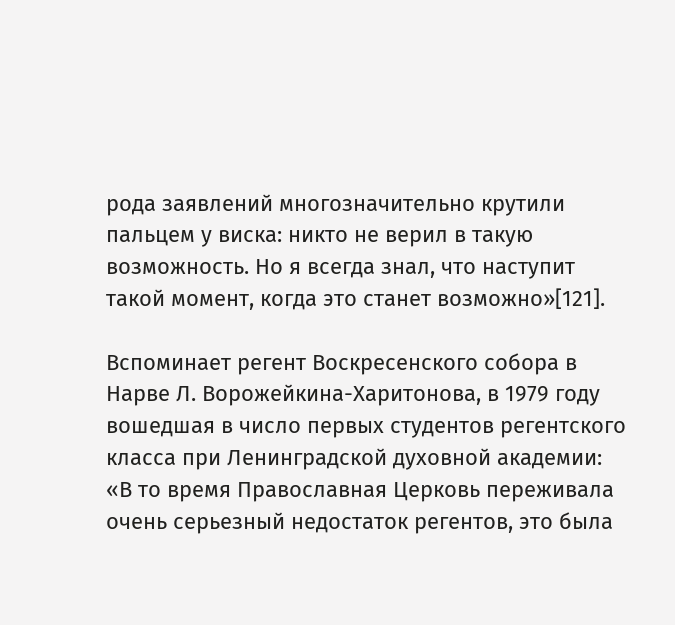рода заявлений многозначительно крутили пальцем у виска: никто не верил в такую возможность. Но я всегда знал, что наступит такой момент, когда это станет возможно»[121].

Вспоминает регент Воскресенского собора в Нарве Л. Ворожейкина-Харитонова, в 1979 году вошедшая в число первых студентов регентского класса при Ленинградской духовной академии: «В то время Православная Церковь переживала очень серьезный недостаток регентов, это была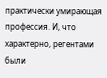практически умирающая профессия. И, что характерно, регентами были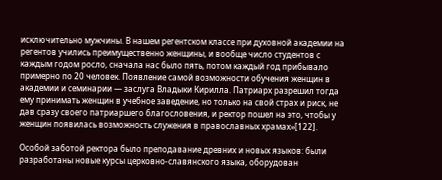исключительно мужчины. В нашем регентском классе при духовной академии на регентов учились преимущественно женщины, и вообще число студентов с каждым годом росло, сначала нас было пять, потом каждый год прибывало примерно по 20 человек. Появление самой возможности обучения женщин в академии и семинарии — заслуга Владыки Кирилла. Патриарх разрешил тогда ему принимать женщин в учебное заведение, но только на свой страх и риск, не дав сразу своего патриаршего благословения, и ректор пошел на это, чтобы у женщин появилась возможность служения в православных храмах»[122].

Особой заботой ректора было преподавание древних и новых языков: были разработаны новые курсы церковно-славянского языка, оборудован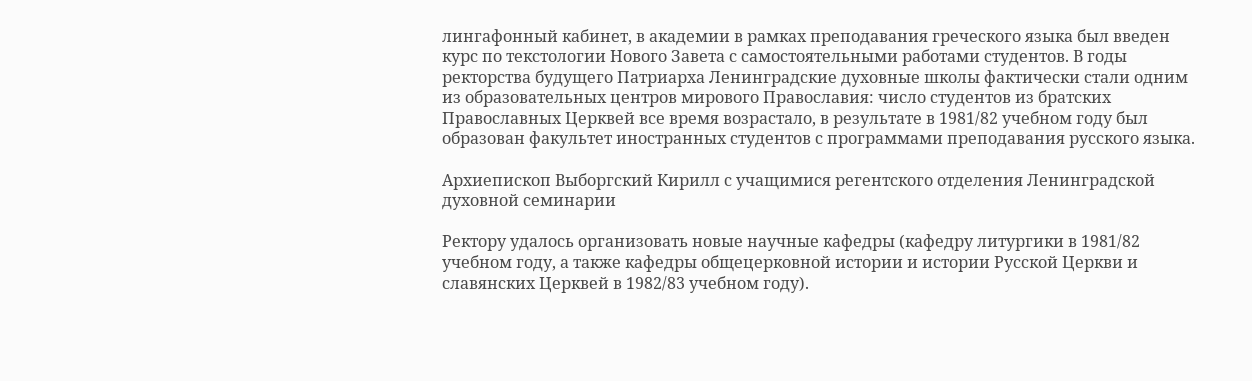лингафонный кабинет, в академии в рамках преподавания греческого языка был введен курс по текстологии Нового Завета с самостоятельными работами студентов. В годы ректорства будущего Патриарха Ленинградские духовные школы фактически стали одним из образовательных центров мирового Православия: число студентов из братских Православных Церквей все время возрастало, в результате в 1981/82 учебном году был образован факультет иностранных студентов с программами преподавания русского языка.

Архиепископ Выборгский Кирилл с учащимися регентского отделения Ленинградской духовной семинарии

Ректору удалось организовать новые научные кафедры (кафедру литургики в 1981/82 учебном году, а также кафедры общецерковной истории и истории Русской Церкви и славянских Церквей в 1982/83 учебном году).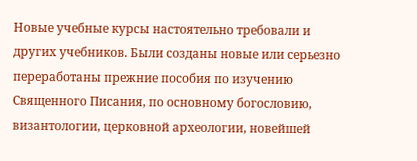Новые учебные курсы настоятельно требовали и других учебников. Были созданы новые или серьезно переработаны прежние пособия по изучению Священного Писания, по основному богословию, византологии, церковной археологии, новейшей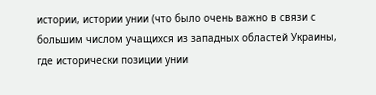истории, истории унии (что было очень важно в связи с большим числом учащихся из западных областей Украины, где исторически позиции унии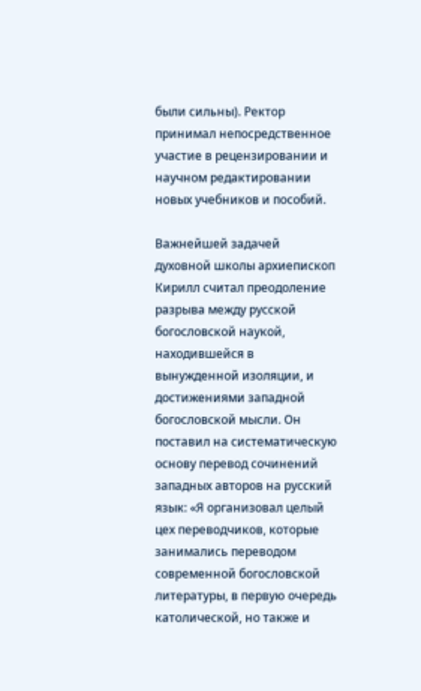были сильны). Ректор принимал непосредственное участие в рецензировании и научном редактировании новых учебников и пособий.

Важнейшей задачей духовной школы архиепископ Кирилл считал преодоление разрыва между русской богословской наукой, находившейся в вынужденной изоляции, и достижениями западной богословской мысли. Он поставил на систематическую основу перевод сочинений западных авторов на русский язык: «Я организовал целый цех переводчиков, которые занимались переводом современной богословской литературы, в первую очередь католической, но также и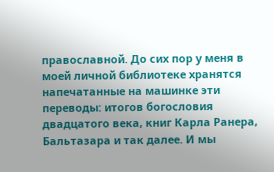православной. До сих пор у меня в моей личной библиотеке хранятся напечатанные на машинке эти переводы: итогов богословия двадцатого века, книг Карла Ранера, Бальтазара и так далее. И мы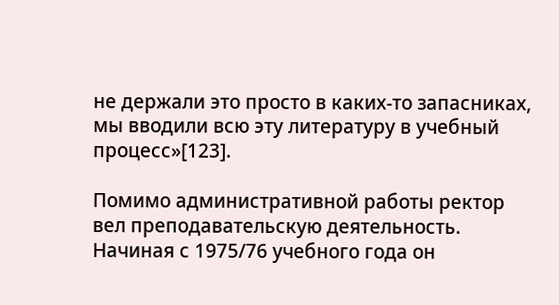не держали это просто в каких-то запасниках, мы вводили всю эту литературу в учебный процесс»[123].

Помимо административной работы ректор вел преподавательскую деятельность. Начиная с 1975/76 учебного года он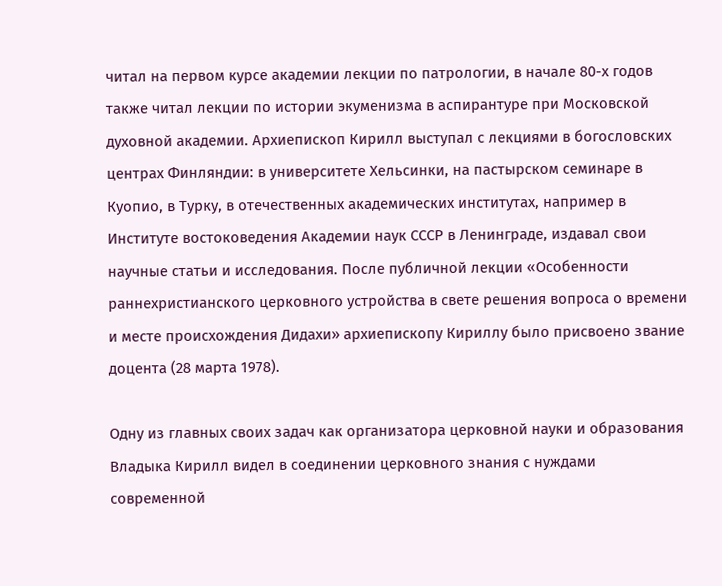читал на первом курсе академии лекции по патрологии, в начале 80-х годов также читал лекции по истории экуменизма в аспирантуре при Московской духовной академии. Архиепископ Кирилл выступал с лекциями в богословских центрах Финляндии: в университете Хельсинки, на пастырском семинаре в Куопио, в Турку, в отечественных академических институтах, например в Институте востоковедения Академии наук СССР в Ленинграде, издавал свои научные статьи и исследования. После публичной лекции «Особенности раннехристианского церковного устройства в свете решения вопроса о времени и месте происхождения Дидахи» архиепископу Кириллу было присвоено звание доцента (28 марта 1978).

Одну из главных своих задач как организатора церковной науки и образования Владыка Кирилл видел в соединении церковного знания с нуждами современной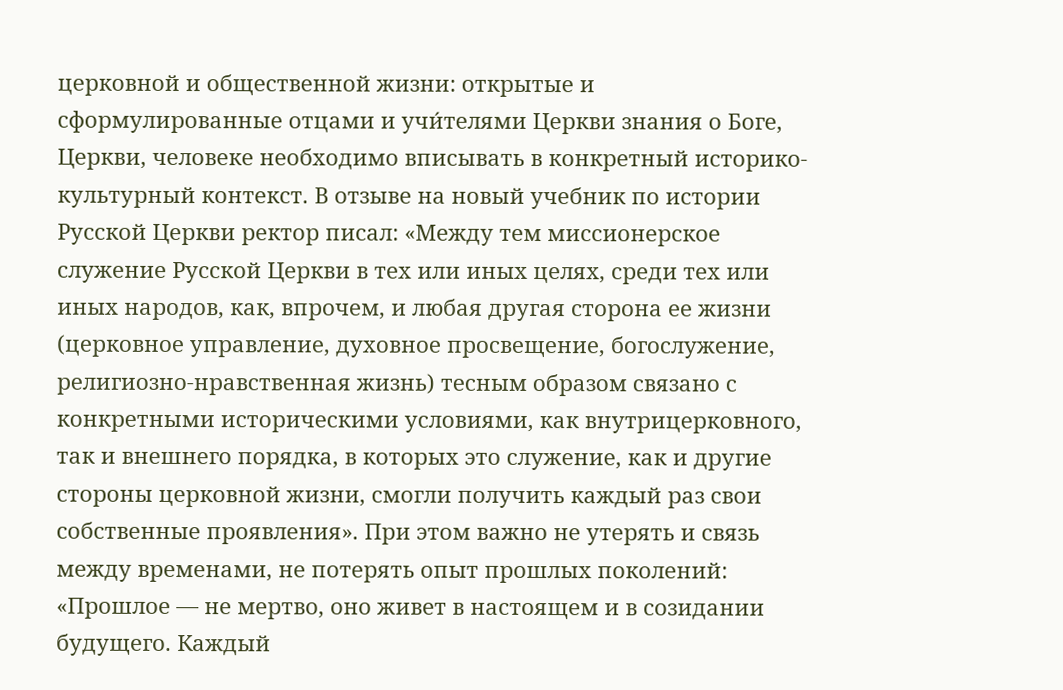церковной и общественной жизни: открытые и сформулированные отцами и учи́телями Церкви знания о Боге, Церкви, человеке необходимо вписывать в конкретный историко-культурный контекст. В отзыве на новый учебник по истории Русской Церкви ректор писал: «Между тем миссионерское служение Русской Церкви в тех или иных целях, среди тех или иных народов, как, впрочем, и любая другая сторона ее жизни (церковное управление, духовное просвещение, богослужение, религиозно-нравственная жизнь) тесным образом связано с конкретными историческими условиями, как внутрицерковного, так и внешнего порядка, в которых это служение, как и другие стороны церковной жизни, смогли получить каждый раз свои собственные проявления». При этом важно не утерять и связь между временами, не потерять опыт прошлых поколений: «Прошлое — не мертво, оно живет в настоящем и в созидании будущего. Каждый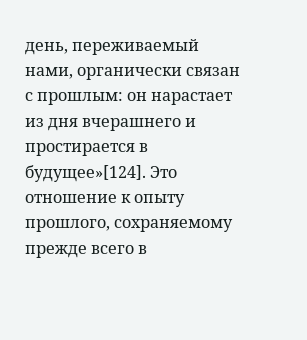день, переживаемый нами, органически связан с прошлым: он нарастает из дня вчерашнего и простирается в будущее»[124]. Это отношение к опыту прошлого, сохраняемому прежде всего в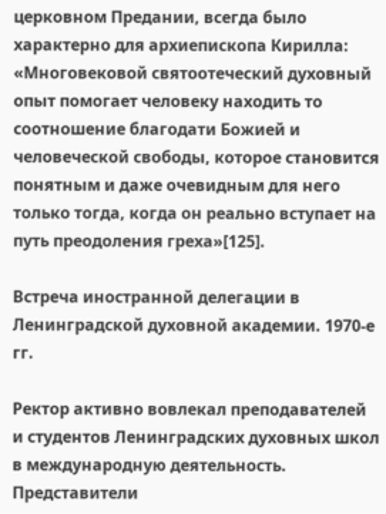церковном Предании, всегда было характерно для архиепископа Кирилла: «Многовековой святоотеческий духовный опыт помогает человеку находить то соотношение благодати Божией и человеческой свободы, которое становится понятным и даже очевидным для него только тогда, когда он реально вступает на путь преодоления греха»[125].

Встреча иностранной делегации в Ленинградской духовной академии. 1970-е гг.

Ректор активно вовлекал преподавателей и студентов Ленинградских духовных школ в международную деятельность. Представители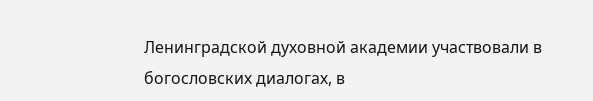Ленинградской духовной академии участвовали в богословских диалогах, в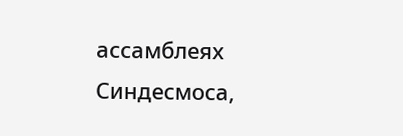ассамблеях Синдесмоса,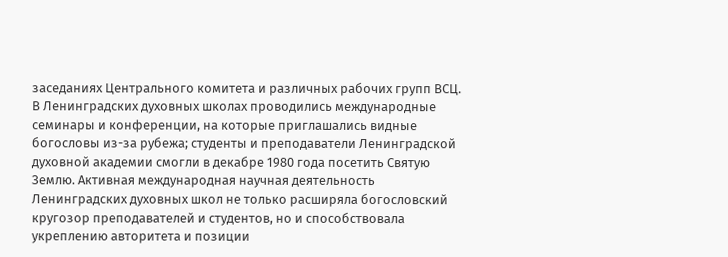заседаниях Центрального комитета и различных рабочих групп ВСЦ. В Ленинградских духовных школах проводились международные семинары и конференции, на которые приглашались видные богословы из-за рубежа; студенты и преподаватели Ленинградской духовной академии смогли в декабре 1980 года посетить Святую Землю. Активная международная научная деятельность Ленинградских духовных школ не только расширяла богословский кругозор преподавателей и студентов, но и способствовала укреплению авторитета и позиции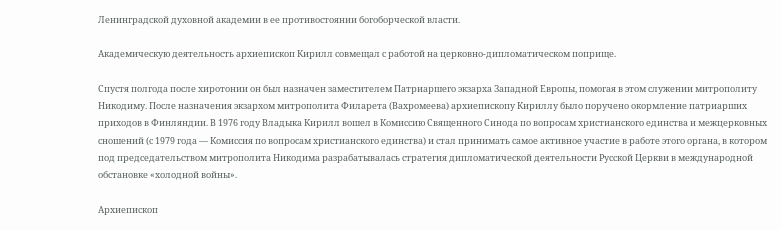Ленинградской духовной академии в ее противостоянии богоборческой власти.

Академическую деятельность архиепископ Кирилл совмещал с работой на церковно-дипломатическом поприще.

Спустя полгода после хиротонии он был назначен заместителем Патриаршего экзарха Западной Европы, помогая в этом служении митрополиту Никодиму. После назначения экзархом митрополита Филарета (Вахромеева) архиепископу Кириллу было поручено окормление патриарших приходов в Финляндии. В 1976 году Владыка Кирилл вошел в Комиссию Священного Синода по вопросам христианского единства и межцерковных сношений (с 1979 года — Комиссия по вопросам христианского единства) и стал принимать самое активное участие в работе этого органа, в котором под председательством митрополита Никодима разрабатывалась стратегия дипломатической деятельности Русской Церкви в международной обстановке «холодной войны».

Архиепископ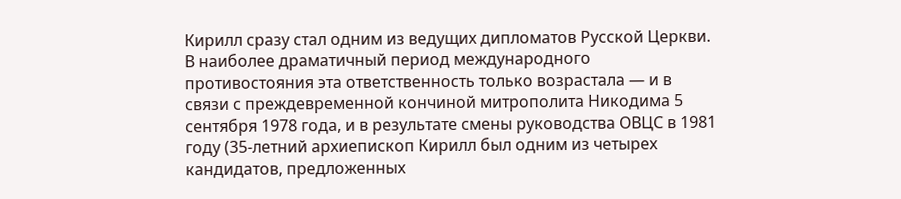Кирилл сразу стал одним из ведущих дипломатов Русской Церкви. В наиболее драматичный период международного противостояния эта ответственность только возрастала — и в связи с преждевременной кончиной митрополита Никодима 5 сентября 1978 года, и в результате смены руководства ОВЦС в 1981 году (35-летний архиепископ Кирилл был одним из четырех кандидатов, предложенных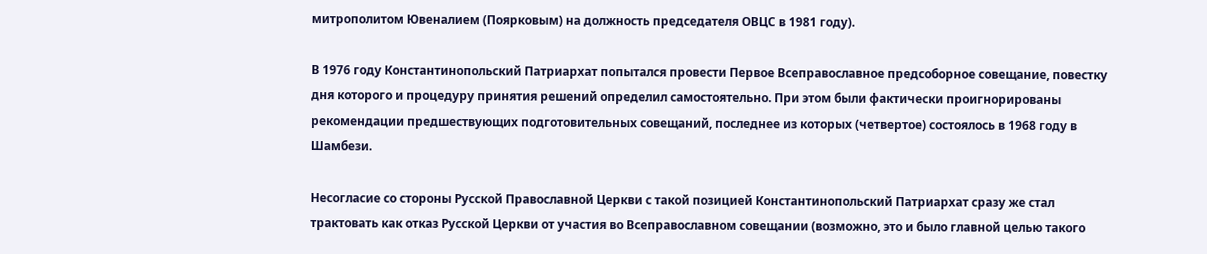митрополитом Ювеналием (Поярковым) на должность председателя ОВЦС в 1981 году).

В 1976 году Константинопольский Патриархат попытался провести Первое Всеправославное предсоборное совещание, повестку дня которого и процедуру принятия решений определил самостоятельно. При этом были фактически проигнорированы рекомендации предшествующих подготовительных совещаний, последнее из которых (четвертое) состоялось в 1968 году в Шамбези.

Несогласие со стороны Русской Православной Церкви с такой позицией Константинопольский Патриархат сразу же стал трактовать как отказ Русской Церкви от участия во Всеправославном совещании (возможно, это и было главной целью такого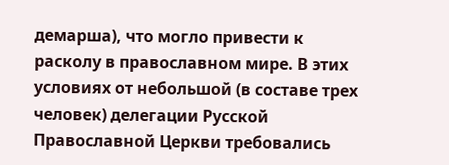демарша), что могло привести к расколу в православном мире. В этих условиях от небольшой (в составе трех человек) делегации Русской Православной Церкви требовались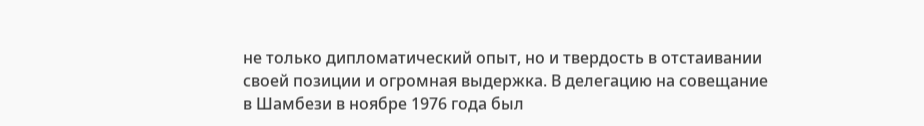не только дипломатический опыт, но и твердость в отстаивании своей позиции и огромная выдержка. В делегацию на совещание в Шамбези в ноябре 1976 года был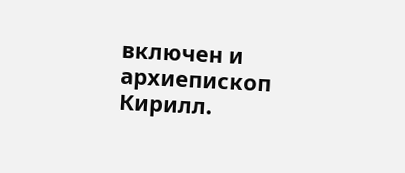включен и архиепископ Кирилл.